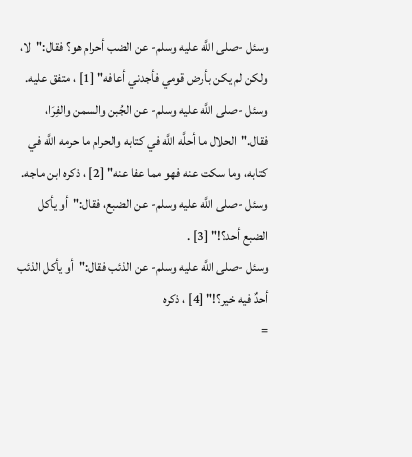وسئل -صلى اللَّه عليه وسلم- عن الضب أحرام هو؟ فقال:"لا، ولكن لم يكن بأرض قومي فأجدني أعافه" [1] ، متفق عليه.
وسئل -صلى اللَّه عليه وسلم- عن الجُبن والسمن والفِرَا، فقال."الحلال ما أحلَّه اللَّه في كتابه والحرام ما حرمه اللَّه في كتابه، وما سكت عنه فهو مما عفا عنه" [2] ، ذكره ابن ماجه.
وسئل -صلى اللَّه عليه وسلم- عن الضبع، فقال:"أو يأكل الضبع أحد؟!" [3] .
وسئل -صلى اللَّه عليه وسلم- عن الذئب فقال:"أو يأكل الذئب أحدٌ فيه خير؟!" [4] ، ذكره
=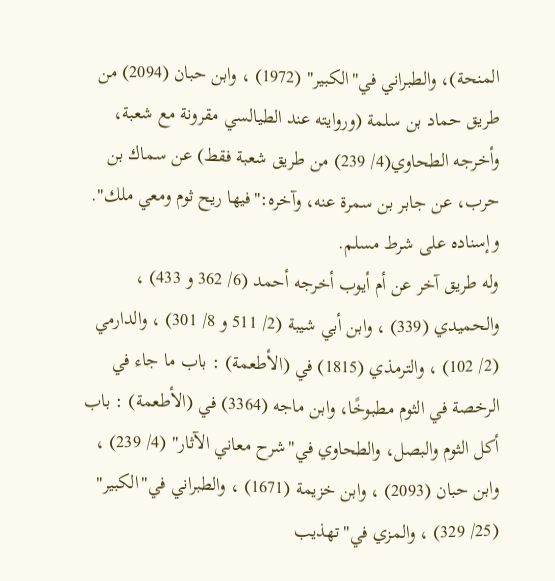المنحة)، والطبراني في"الكبير" (1972) ، وابن حبان (2094) من طريق حماد بن سلمة (وروايته عند الطيالسي مقرونة مع شعبة، وأخرجه الطحاوي(4/ 239) من طريق شعبة فقط) عن سماك بن حرب، عن جابر بن سمرة عنه، وآخره:"فيها ريح ثوم ومعي ملك".
وإسناده على شرط مسلم.
وله طريق آخر عن أم أيوب أخرجه أحمد (6/ 362 و 433) ، والحميدي (339) ، وابن أبي شيبة (2/ 511 و 8/ 301) ، والدارمي (2/ 102) ، والترمذي (1815) في (الأطعمة) : باب ما جاء في الرخصة في الثوم مطبوخًا، وابن ماجه (3364) في (الأطعمة) : باب أكل الثوم والبصل، والطحاوي في"شرح معاني الآثار" (4/ 239) ، وابن حبان (2093) ، وابن خزيمة (1671) ، والطبراني في"الكبير" (25/ 329) ، والمزي في"تهذيب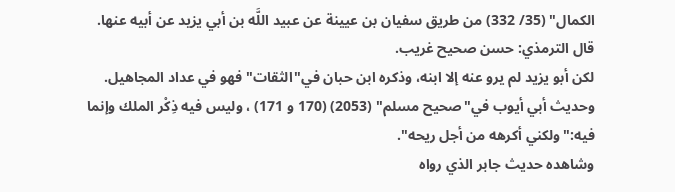الكمال" (35/ 332) من طريق سفيان بن عيينة عن عبيد اللَّه بن أبي يزيد عن أبيه عنها.
قال الترمذي: حسن صحيح غريب.
لكن أبو يزيد لم يرو عنه إلا ابنه، وذكره ابن حبان في"الثقات"فهو في عداد المجاهيل.
وحديث أبي أيوب في"صحيح مسلم" (2053) (170 و 171) ، وليس فيه ذِكْر الملك وإنما فيه:"ولكني أكرهه من أجل ريحه".
وشاهده حديث جابر الذي رواه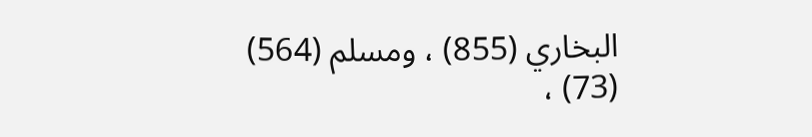البخاري (855) ، ومسلم (564) (73) ،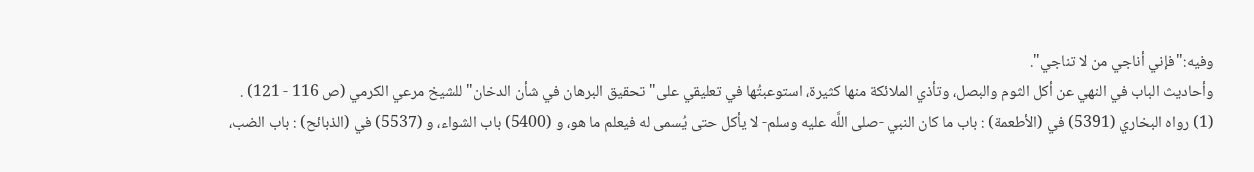وفيه:"فإني أناجي من لا تناجي".
وأحاديث الباب في النهي عن أكل الثوم والبصل، وتأذي الملائكة منها كثيرة، استوعبتُها في تعليقي على"تحقيق البرهان في شأن الدخان"للشيخ مرعي الكرمي (ص 116 - 121) .
(1) رواه البخاري (5391) في (الأطعمة) : باب ما كان النبي -صلى اللَّه عليه وسلم- لا يأكل حتى يُسمى له فيعلم ما هو، و (5400) باب الشواء، و (5537) في (الذبائح) : باب الضب،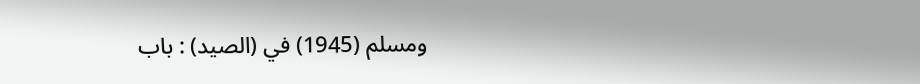ومسلم (1945) في (الصيد) : باب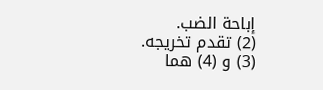إباحة الضب.
(2) تقدم تخريجه.
(3) و (4) هما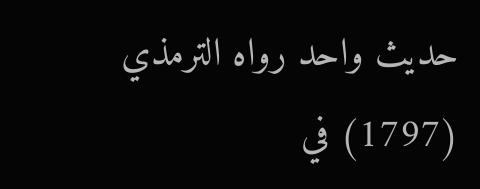حديث واحد رواه الترمذي (1797) في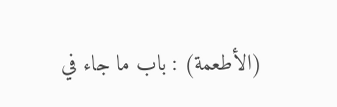(الأطعمة) : باب ما جاء في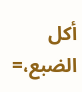أكل الضبع،=